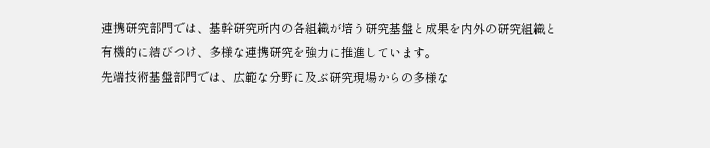連携研究部門では、基幹研究所内の各組織が培う研究基盤と成果を内外の研究組織と有機的に結びつけ、多様な連携研究を強力に推進しています。
先端技術基盤部門では、広範な分野に及ぶ研究現場からの多様な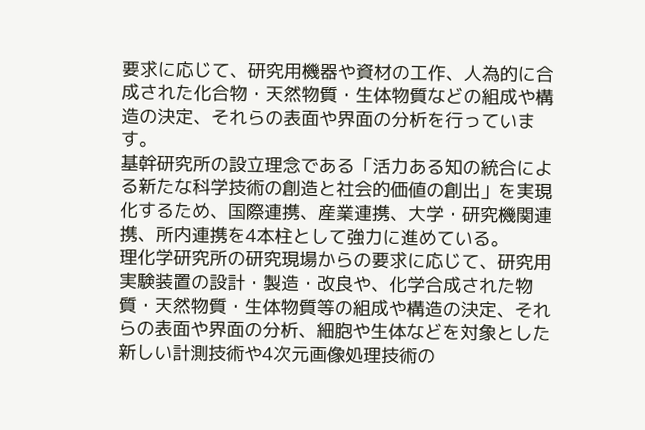要求に応じて、研究用機器や資材の工作、人為的に合成された化合物・天然物質・生体物質などの組成や構造の決定、それらの表面や界面の分析を行っています。
基幹研究所の設立理念である「活力ある知の統合による新たな科学技術の創造と社会的価値の創出」を実現化するため、国際連携、産業連携、大学・研究機関連携、所内連携を4本柱として強力に進めている。
理化学研究所の研究現場からの要求に応じて、研究用実験装置の設計・製造・改良や、化学合成された物質・天然物質・生体物質等の組成や構造の決定、それらの表面や界面の分析、細胞や生体などを対象とした新しい計測技術や4次元画像処理技術の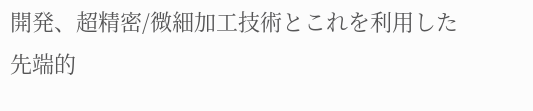開発、超精密/微細加工技術とこれを利用した先端的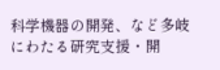科学機器の開発、など多岐にわたる研究支援・開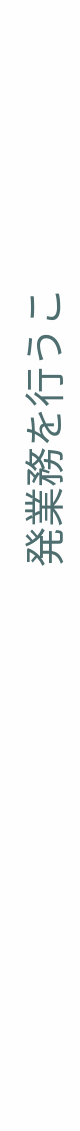発業務を行うこ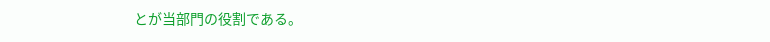とが当部門の役割である。